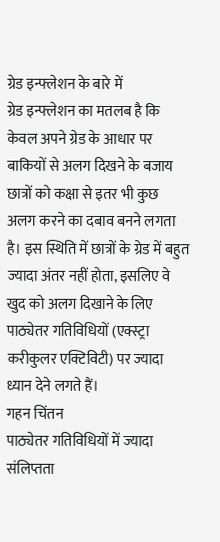ग्रेड इन्फ्लेशन के बारे में
ग्रेड इन्फ्लेशन का मतलब है कि केवल अपने ग्रेड के आधार पर बाकियों से अलग दिखने के बजाय छात्रों को कक्षा से इतर भी कुछ अलग करने का दबाव बनने लगता है। इस स्थिति में छात्रों के ग्रेड में बहुत ज्यादा अंतर नहीं होता, इसलिए वे खुद को अलग दिखाने के लिए पाठ्येतर गतिविधियों (एक्स्ट्रा करीकुलर एक्टिविटी) पर ज्यादा ध्यान देने लगते हैं।
गहन चिंतन
पाठ्येतर गतिविधियों में ज्यादा संलिप्तता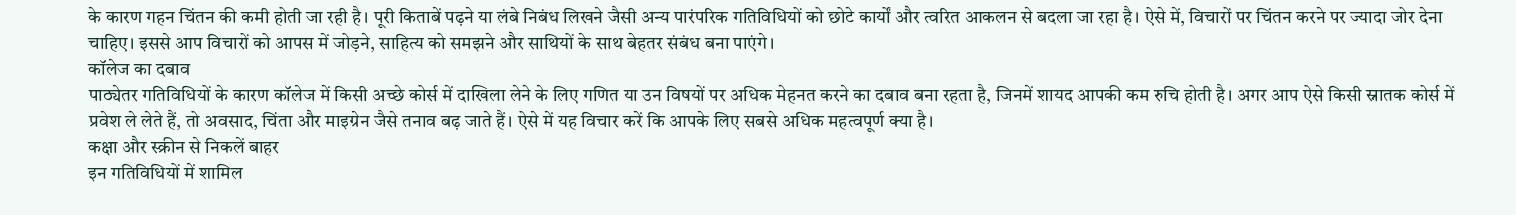के कारण गहन चिंतन की कमी होती जा रही है। पूरी किताबें पढ़ने या लंबे निबंध लिखने जैसी अन्य पारंपरिक गतिविधियों को छोटे कार्यों और त्वरित आकलन से बदला जा रहा है। ऐसे में, विचारों पर चिंतन करने पर ज्यादा जोर देना चाहिए। इससे आप विचारों को आपस में जोड़ने, साहित्य को समझने और साथियों के साथ बेहतर संबंध बना पाएंगे।
कॉलेज का दबाव
पाठ्येतर गतिविधियों के कारण कॉलेज में किसी अच्छे कोर्स में दाखिला लेने के लिए गणित या उन विषयों पर अधिक मेहनत करने का दबाव बना रहता है, जिनमें शायद आपकी कम रुचि होती है। अगर आप ऐसे किसी स्नातक कोर्स में प्रवेश ले लेते हैं, तो अवसाद, चिंता और माइग्रेन जैसे तनाव बढ़ जाते हैं। ऐसे में यह विचार करें कि आपके लिए सबसे अधिक महत्वपूर्ण क्या है।
कक्षा और स्क्रीन से निकलें बाहर
इन गतिविधियों में शामिल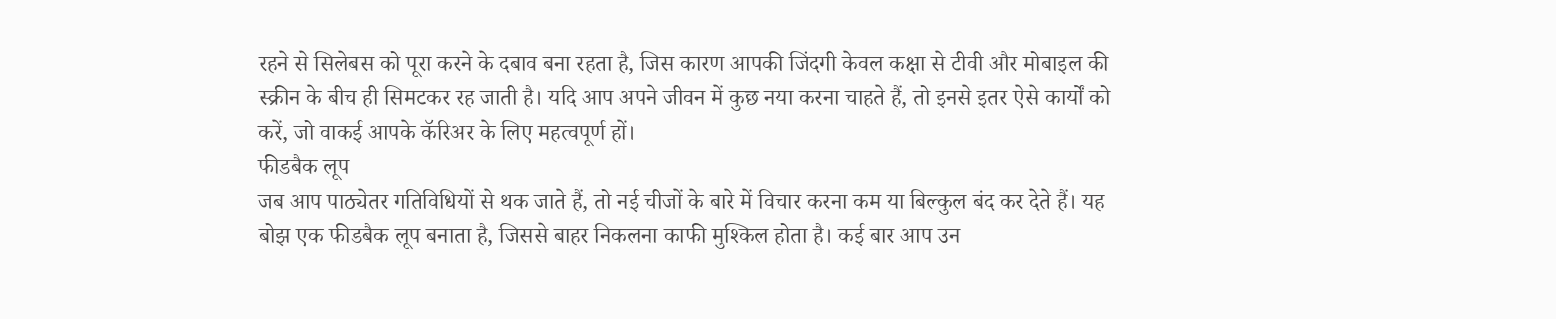रहने से सिलेबस को पूरा करने के दबाव बना रहता है, जिस कारण आपकी जिंदगी केवल कक्षा से टीवी और मोबाइल की स्क्रीन के बीच ही सिमटकर रह जाती है। यदि आप अपने जीवन में कुछ नया करना चाहते हैं, तो इनसे इतर ऐसे कार्यों को करें, जो वाकई आपके कॅरिअर के लिए महत्वपूर्ण हों।
फीडबैक लूप
जब आप पाठ्येतर गतिविधियों से थक जाते हैं, तो नई चीजों के बारे में विचार करना कम या बिल्कुल बंद कर देते हैं। यह बोझ एक फीडबैक लूप बनाता है, जिससे बाहर निकलना काफी मुश्किल होता है। कई बार आप उन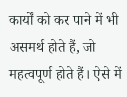कार्यों को कर पाने में भी असमर्थ होते हैं, जो महत्वपूर्ण होते हैं। ऐसे में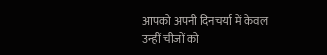आपको अपनी दिनचर्या में केवल उन्हीं चीजों को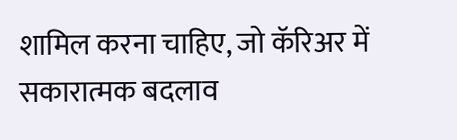शामिल करना चाहिए, जो कॅरिअर में सकारात्मक बदलाव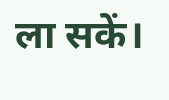ला सकें।